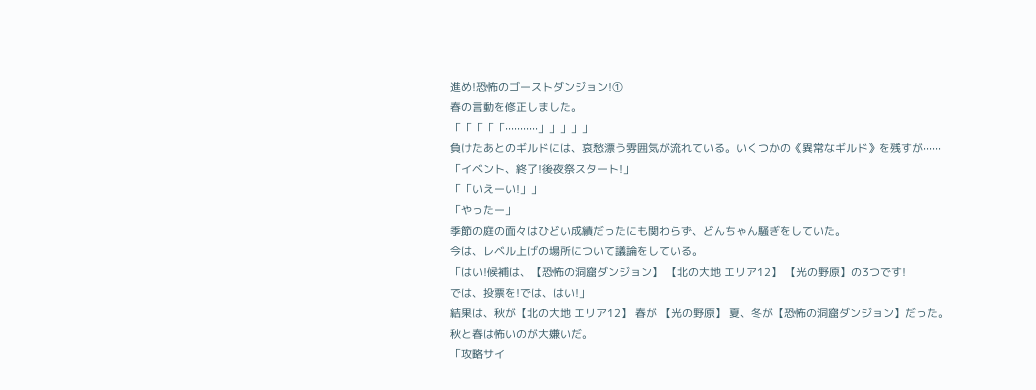進め!恐怖のゴーストダンジョン!①
春の言動を修正しました。
「「「「「···········」」」」」
負けたあとのギルドには、哀愁漂う雰囲気が流れている。いくつかの《異常なギルド》を残すが······
「イベント、終了!後夜祭スタート!」
「「いえーい!」」
「やったー」
季節の庭の面々はひどい成績だったにも関わらず、どんちゃん騒ぎをしていた。
今は、レベル上げの場所について議論をしている。
「はい!候補は、【恐怖の洞窟ダンジョン】 【北の大地 エリア12】 【光の野原】の3つです!
では、投票を!では、はい!」
結果は、秋が【北の大地 エリア12】 春が 【光の野原】 夏、冬が【恐怖の洞窟ダンジョン】だった。
秋と春は怖いのが大嫌いだ。
「攻略サイ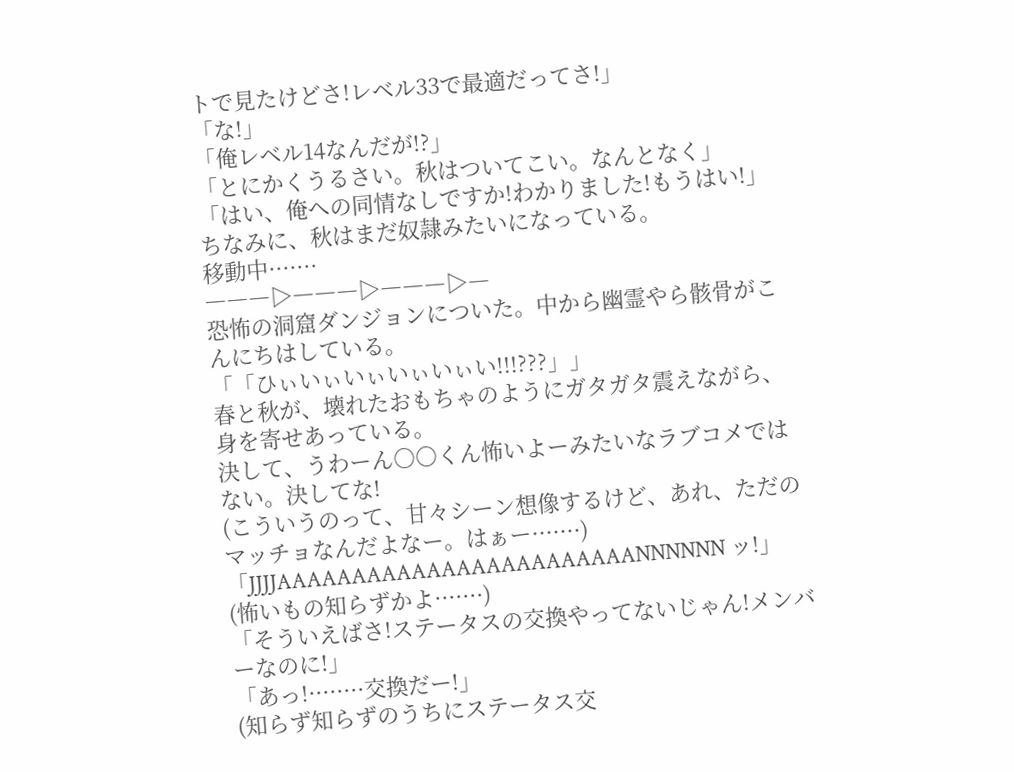トで見たけどさ!レベル33で最適だってさ!」
「な!」
「俺レベル14なんだが!?」
「とにかくうるさい。秋はついてこい。なんとなく」
「はい、俺への同情なしですか!わかりました!もうはい!」
ちなみに、秋はまだ奴隷みたいになっている。
移動中·······
―――▷―――▷―――▷―
恐怖の洞窟ダンジョンについた。中から幽霊やら骸骨がこんにちはしている。
「「ひぃいぃいぃいぃいぃい!!!???」」
春と秋が、壊れたおもちゃのようにガタガタ震えながら、身を寄せあっている。
決して、うわーん○○くん怖いよーみたいなラブコメではない。決してな!
(こういうのって、甘々シーン想像するけど、あれ、ただのマッチョなんだよなー。はぁー·······)
「JJJJAAAAAAAAAAAAAAAAAAAAAAAANNNNNN ッ!」
(怖いもの知らずかよ·······)
「そういえばさ!ステータスの交換やってないじゃん!メンバーなのに!」
「あっ!········交換だー!」
(知らず知らずのうちにステータス交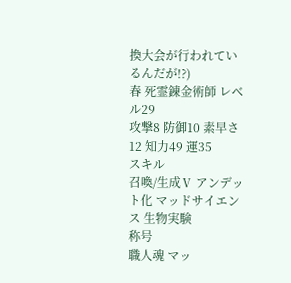換大会が行われているんだが!?)
春 死霊錬金術師 レベル29
攻撃8 防御10 素早さ12 知力49 運35
スキル
召喚/生成Ⅴ アンデット化 マッドサイエンス 生物実験
称号
職人魂 マッ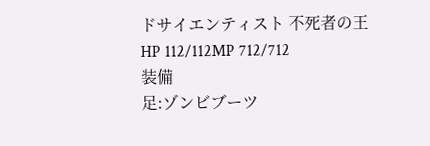ドサイエンティスト 不死者の王
HP 112/112MP 712/712
装備
足:ゾンビブーツ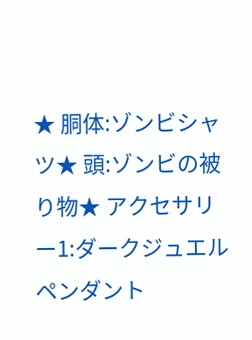★ 胴体:ゾンビシャツ★ 頭:ゾンビの被り物★ アクセサリー1:ダークジュエルペンダント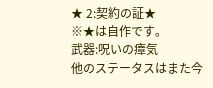★ 2:契約の証★
※★は自作です。
武器:呪いの瘴気
他のステータスはまた今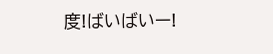度!ばいばいー!